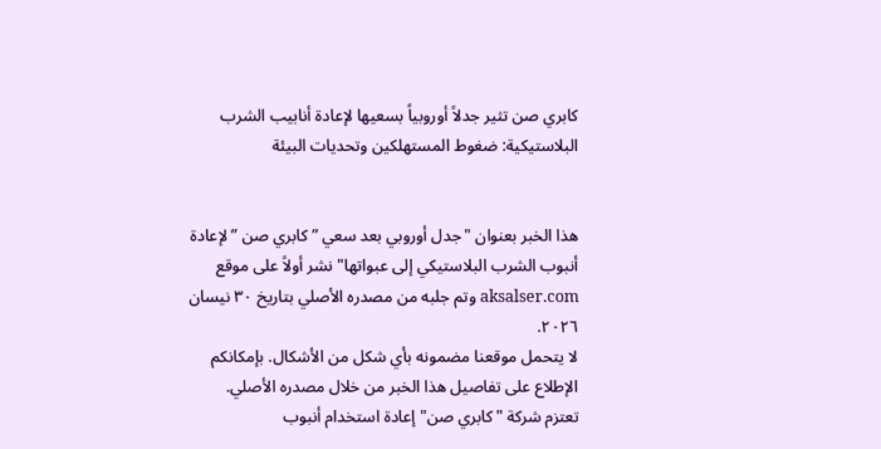كابري صن تثير جدلاً أوروبياً بسعيها لإعادة أنابيب الشرب البلاستيكية: ضغوط المستهلكين وتحديات البيئة


هذا الخبر بعنوان "جدل أوروبي بعد سعي ” كابري صن ” لإعادة أنبوب الشرب البلاستيكي إلى عبواتها" نشر أولاً على موقع aksalser.com وتم جلبه من مصدره الأصلي بتاريخ ٣٠ نيسان ٢٠٢٦.
لا يتحمل موقعنا مضمونه بأي شكل من الأشكال. بإمكانكم الإطلاع على تفاصيل هذا الخبر من خلال مصدره الأصلي.
تعتزم شركة "كابري صن" إعادة استخدام أنبوب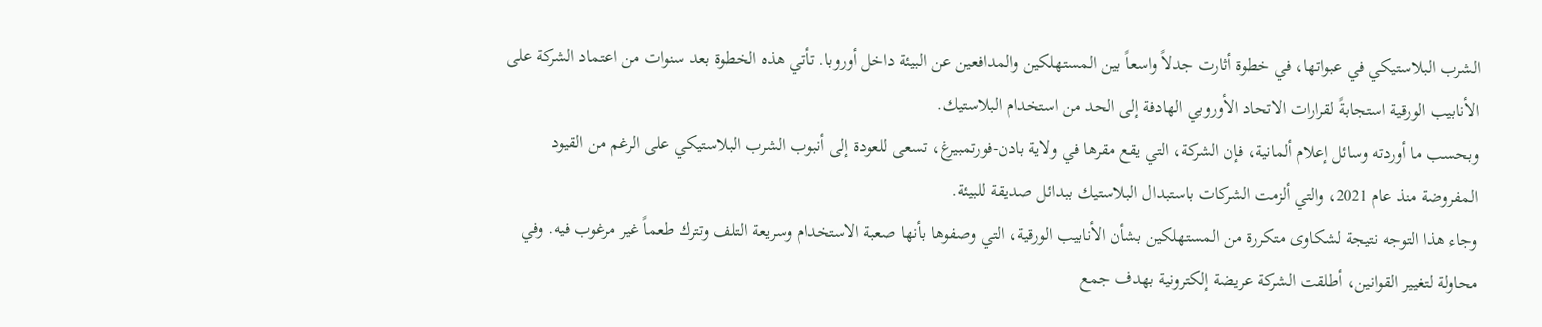الشرب البلاستيكي في عبواتها، في خطوة أثارت جدلاً واسعاً بين المستهلكين والمدافعين عن البيئة داخل أوروبا. تأتي هذه الخطوة بعد سنوات من اعتماد الشركة على الأنابيب الورقية استجابةً لقرارات الاتحاد الأوروبي الهادفة إلى الحد من استخدام البلاستيك.
وبحسب ما أوردته وسائل إعلام ألمانية، فإن الشركة، التي يقع مقرها في ولاية بادن-فورتمبيرغ، تسعى للعودة إلى أنبوب الشرب البلاستيكي على الرغم من القيود المفروضة منذ عام 2021، والتي ألزمت الشركات باستبدال البلاستيك ببدائل صديقة للبيئة.
وجاء هذا التوجه نتيجة لشكاوى متكررة من المستهلكين بشأن الأنابيب الورقية، التي وصفوها بأنها صعبة الاستخدام وسريعة التلف وتترك طعماً غير مرغوب فيه. وفي محاولة لتغيير القوانين، أطلقت الشركة عريضة إلكترونية بهدف جمع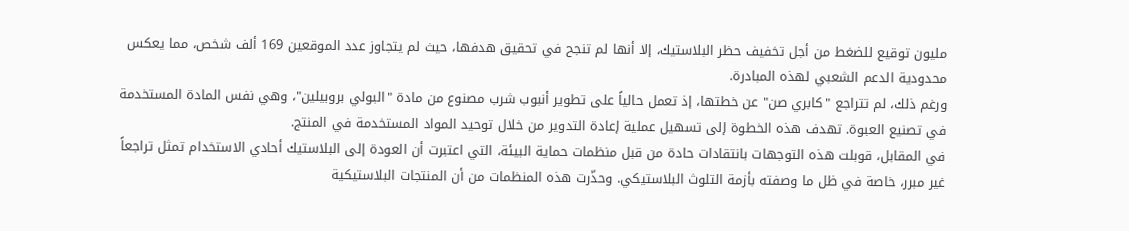مليون توقيع للضغط من أجل تخفيف حظر البلاستيك، إلا أنها لم تنجح في تحقيق هدفها، حيث لم يتجاوز عدد الموقعين 169 ألف شخص، مما يعكس محدودية الدعم الشعبي لهذه المبادرة.
ورغم ذلك، لم تتراجع "كابري صن" عن خطتها، إذ تعمل حالياً على تطوير أنبوب شرب مصنوع من مادة "البولي بروبيلين"، وهي نفس المادة المستخدمة في تصنيع العبوة. تهدف هذه الخطوة إلى تسهيل عملية إعادة التدوير من خلال توحيد المواد المستخدمة في المنتج.
في المقابل، قوبلت هذه التوجهات بانتقادات حادة من قبل منظمات حماية البيئة، التي اعتبرت أن العودة إلى البلاستيك أحادي الاستخدام تمثل تراجعاً غير مبرر، خاصة في ظل ما وصفته بأزمة التلوث البلاستيكي. وحذّرت هذه المنظمات من أن المنتجات البلاستيكية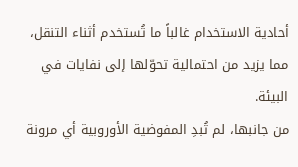أحادية الاستخدام غالباً ما تُستخدم أثناء التنقل، مما يزيد من احتمالية تحوّلها إلى نفايات في البيئة.
من جانبها، لم تُبدِ المفوضية الأوروبية أي مرونة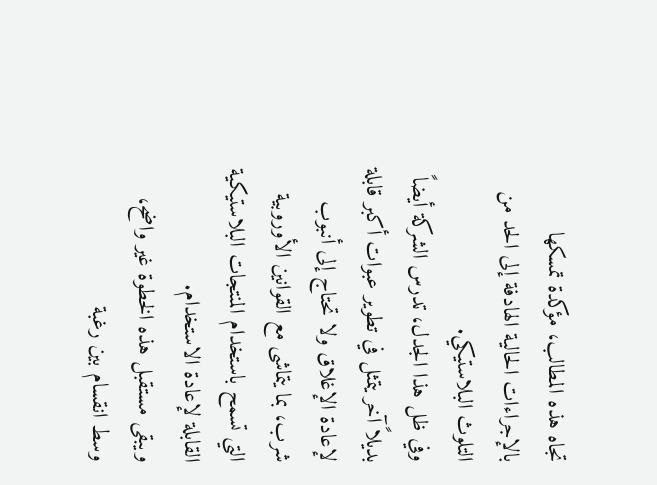تجاه هذه المطالب، مؤكدة تمسكها بالإجراءات الحالية الهادفة إلى الحد من التلوث البلاستيكي.
وفي ظل هذا الجدل، تدرس الشركة أيضاً بديلاً آخر يتمثل في تطوير عبوات أكبر قابلة لإعادة الإغلاق ولا تحتاج إلى أنبوب شرب، بما يتماشى مع القوانين الأوروبية التي تسمح باستخدام المنتجات البلاستيكية القابلة لإعادة الاستخدام.
ويبقى مستقبل هذه الخطوة غير واضح، وسط انقسام بين رغبة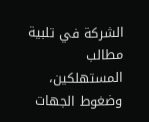الشركة في تلبية مطالب المستهلكين، وضغوط الجهات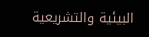البيئية والتشريعية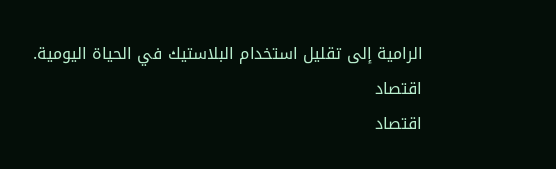الرامية إلى تقليل استخدام البلاستيك في الحياة اليومية.
اقتصاد
اقتصاد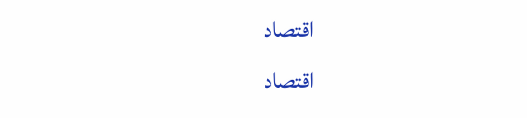اقتصاد
اقتصاد